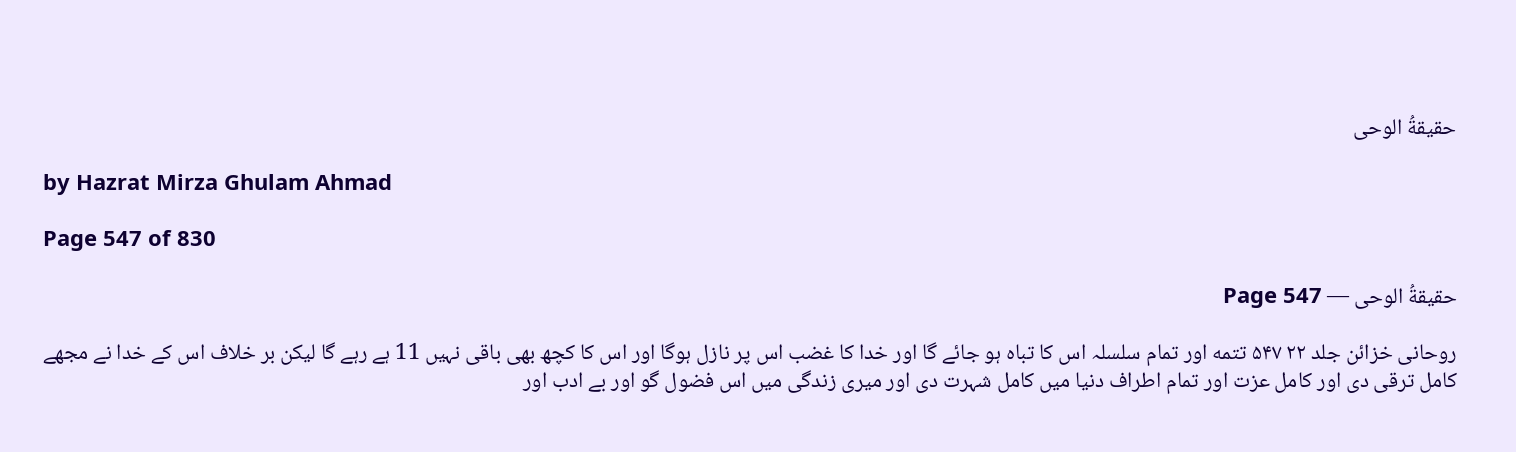حقیقةُ الوحی

by Hazrat Mirza Ghulam Ahmad

Page 547 of 830

حقیقةُ الوحی — Page 547

روحانی خزائن جلد ۲۲ ۵۴۷ تتمه اور تمام سلسلہ اس کا تباہ ہو جائے گا اور خدا کا غضب اس پر نازل ہوگا اور اس کا کچھ بھی باقی نہیں 11 ہے رہے گا لیکن بر خلاف اس کے خدا نے مجھے کامل ترقی دی اور کامل عزت اور تمام اطراف دنیا میں کامل شہرت دی اور میری زندگی میں اس فضول گو اور بے ادب اور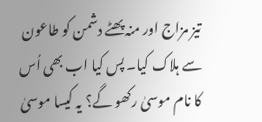تیز مزاج اور منہ پھٹے دشمن کو طاعون سے ہلاک کیا۔ پس کیا اب بھی اُس کا نام موسیٰ رکھو گے؟ یہ کیسا موسیٰ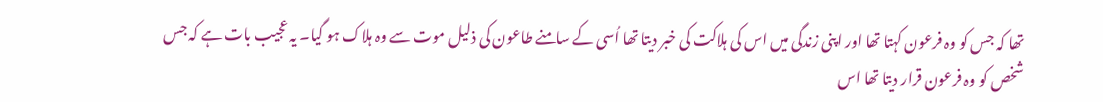تھا کہ جس کو وہ فرعون کہتا تھا اور اپنی زندگی میں اس کی ہلاکت کی خبر دیتا تھا اُسی کے سامنے طاعون کی ذلیل موت سے وہ ہلاک ہو گیا۔ یہ عجیب بات ہے کہ جس شخص کو وہ فرعون قرار دیتا تھا اس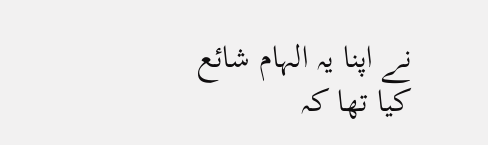نے اپنا یہ الہام شائع کیا تھا کہ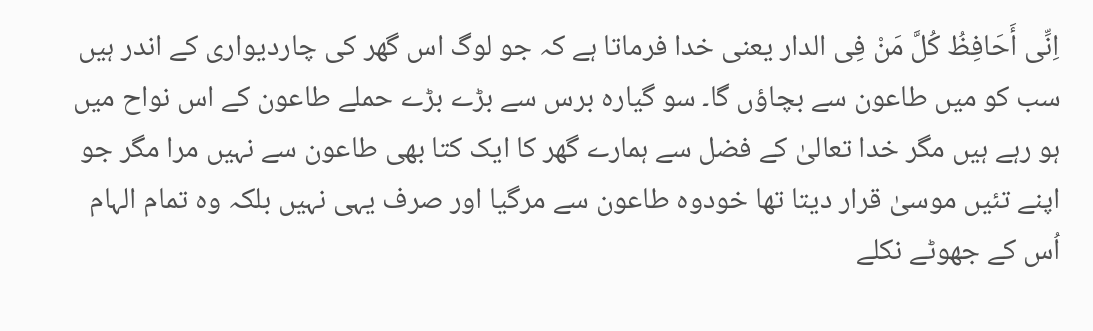اِنِّی أَحَافِظُ كُلَّ مَنْ فِى الدار یعنی خدا فرماتا ہے کہ جو لوگ اس گھر کی چاردیواری کے اندر ہیں سب کو میں طاعون سے بچاؤں گا۔ سو گیارہ برس سے بڑے بڑے حملے طاعون کے اس نواح میں ہو رہے ہیں مگر خدا تعالیٰ کے فضل سے ہمارے گھر کا ایک کتا بھی طاعون سے نہیں مرا مگر جو اپنے تئیں موسیٰ قرار دیتا تھا خودوہ طاعون سے مرگیا اور صرف یہی نہیں بلکہ وہ تمام الہام اُس کے جھوٹے نکلے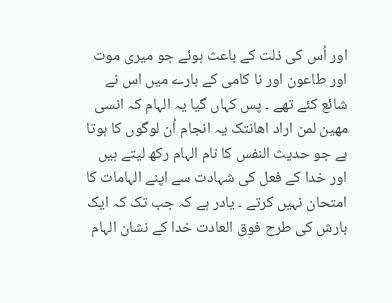اور اُس کی ذلت کے باعث ہوئے جو میری موت اور طاعون اور نا کامی کے بارے میں اس نے شائع کئے تھے ۔ پس کہاں گیا یہ الہام کہ انسی مهین لمن اراد اهانتک یہ انجام اُن لوگوں کا ہوتا ہے جو حدیث النفس کا نام الہام رکھ لیتے ہیں اور خدا کے فعل کی شہادت سے اپنے الہامات کا امتحان نہیں کرتے ۔ یادر ہے کہ جب تک کہ ایک بارش کی طرح فوق العادت خدا کے نشان الہام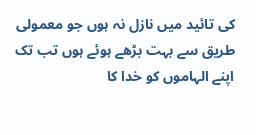کی تائید میں نازل نہ ہوں جو معمولی طریق سے بہت بڑھے ہوئے ہوں تب تک اپنے الہاموں کو خدا کا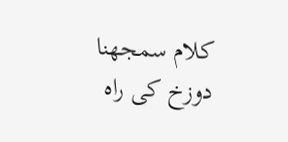کلام سمجھنا دوزخ کی راہ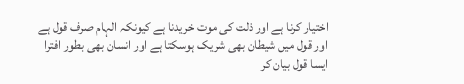اختیار کرنا ہے اور ذلت کی موت خریدنا ہے کیونکہ الہام صرف قول ہے اور قول میں شیطان بھی شریک ہوسکتا ہے اور انسان بھی بطور افترا ایسا قول بیان کر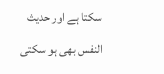سکتا ہے اور حدیث النفس بھی ہو سکتی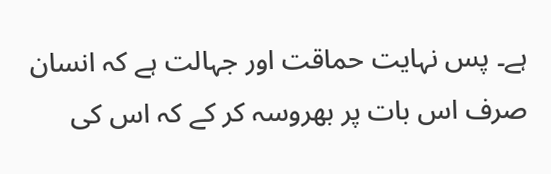ہے۔ پس نہایت حماقت اور جہالت ہے کہ انسان صرف اس بات پر بھروسہ کر کے کہ اس کی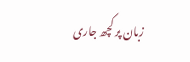زبان پر کچھ جاری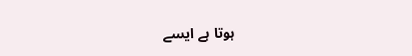ہوتا ہے ایسے